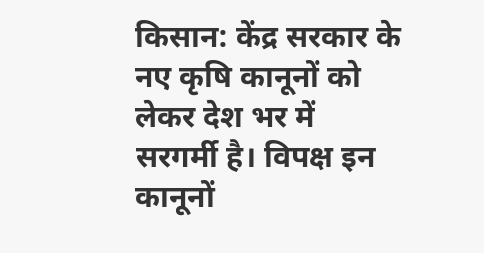किसान: केंद्र सरकार के नए कृषि कानूनों को लेकर देश भर में सरगर्मी है। विपक्ष इन कानूनों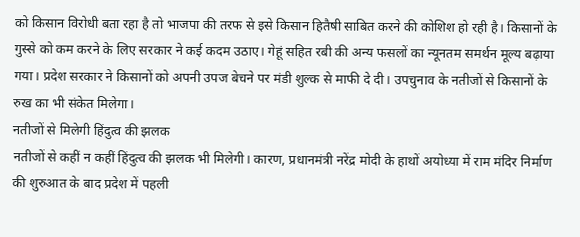को किसान विरोधी बता रहा है तो भाजपा की तरफ से इसे किसान हितैषी साबित करने की कोशिश हो रही है। किसानों के गुस्से को कम करने के लिए सरकार ने कई कदम उठाए। गेहूं सहित रबी की अन्य फसलों का न्यूनतम समर्थन मूल्य बढ़ाया गया। प्रदेश सरकार ने किसानों को अपनी उपज बेचने पर मंडी शुल्क से माफी दे दी। उपचुनाव के नतीजों से किसानों के रुख का भी संकेत मिलेगा।
नतीजों से मिलेगी हिंदुत्व की झलक
नतीजों से कहीं न कहीं हिंदुत्व की झलक भी मिलेगी। कारण, प्रधानमंत्री नरेंद्र मोदी के हाथों अयोध्या में राम मंदिर निर्माण की शुरुआत के बाद प्रदेश में पहली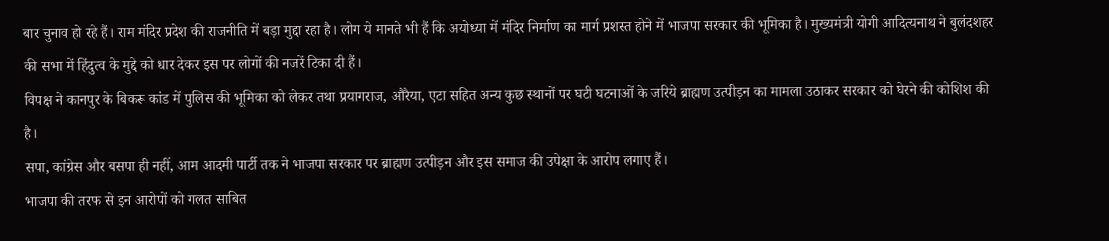बार चुनाव हो रहे हैं। राम मंदिर प्रदेश की राजनीति में बड़ा मुद्दा रहा है। लोग ये मानते भी हैं कि अयोध्या में मंदिर निर्माण का मार्ग प्रशस्त होने में भाजपा सरकार की भूमिका है। मुख्यमंत्री योगी आदित्यनाथ ने बुलंदशहर की सभा में हिंदुत्व के मुद्दे को धार देकर इस पर लोगों की नजरें टिका दी हैं।
विपक्ष ने कानपुर के बिकरू कांड में पुलिस की भूमिका को लेकर तथा प्रयागराज, औरैया, एटा सहित अन्य कुछ स्थानों पर घटी घटनाओं के जरिये ब्राह्मण उत्पीड़न का मामला उठाकर सरकार को घेरने की कोशिश की है।
सपा, कांग्रेस और बसपा ही नहीं, आम आदमी पार्टी तक ने भाजपा सरकार पर ब्राह्मण उत्पीड़न और इस समाज की उपेक्षा के आरोप लगाए हैं।
भाजपा की तरफ से इन आरोपों को गलत साबित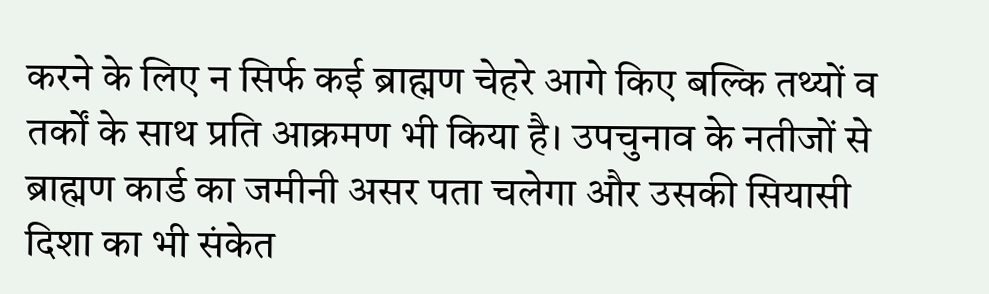करने के लिए न सिर्फ कई ब्राह्मण चेहरे आगे किए बल्कि तथ्यों व तर्कों के साथ प्रति आक्रमण भी किया है। उपचुनाव के नतीजों से ब्राह्मण कार्ड का जमीनी असर पता चलेगा और उसकी सियासी दिशा का भी संकेत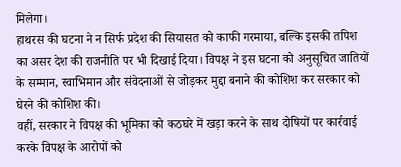मिलेगा।
हाथरस की घटना ने न सिर्फ प्रदेश की सियासत को काफी गरमाया, बल्कि इसकी तपिश का असर देश की राजनीति पर भी दिखाई दिया। विपक्ष ने इस घटना को अनुसूचित जातियों के सम्मान, स्वाभिमान और संवेदनाओं से जोड़कर मुद्दा बनाने की कोशिश कर सरकार को घेरने की कोशिश की।
वहीं, सरकार ने विपक्ष की भूमिका को कठघरे में खड़ा करने के साथ दोषियों पर कार्रवाई करके विपक्ष के आरोपों को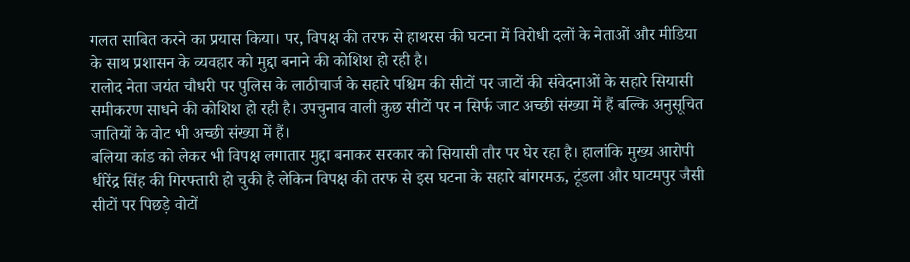गलत साबित करने का प्रयास किया। पर, विपक्ष की तरफ से हाथरस की घटना में विरोधी दलों के नेताओं और मीडिया के साथ प्रशासन के व्यवहार को मुद्दा बनाने की कोशिश हो रही है।
रालोद नेता जयंत चौधरी पर पुलिस के लाठीचार्ज के सहारे पश्चिम की सीटों पर जाटों की संवेदनाओं के सहारे सियासी समीकरण साधने की कोशिश हो रही है। उपचुनाव वाली कुछ सीटों पर न सिर्फ जाट अच्छी संख्या में हैं बल्कि अनुसूचित जातियों के वोट भी अच्छी संख्या में हैं।
बलिया कांड को लेकर भी विपक्ष लगातार मुद्दा बनाकर सरकार को सियासी तौर पर घेर रहा है। हालांकि मुख्य आरोपी धीरेंद्र सिंह की गिरफ्तारी हो चुकी है लेकिन विपक्ष की तरफ से इस घटना के सहारे बांगरमऊ, टूंडला और घाटमपुर जैसी सीटों पर पिछड़े वोटों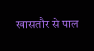खासतौर से पाल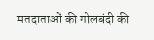मतदाताओं की गोलबंदी की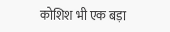कोशिश भी एक बड़ा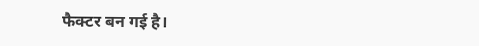फैक्टर बन गई है।